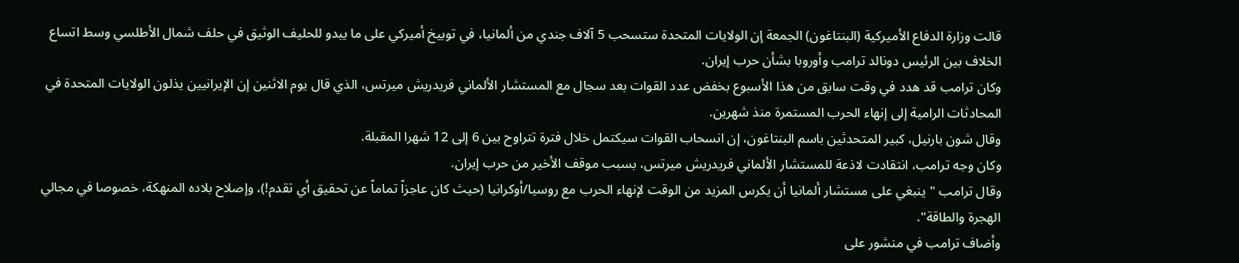قالت وزارة الدفاع الأميركية (البنتاغون) الجمعة إن الولايات المتحدة ستسحب 5 آلاف جندي من ألمانيا، في توبيخ أميركي على ما يبدو للحليف الوثيق في حلف شمال الأطلسي وسط اتساع الخلاف بين الرئيس دونالد ترامب وأوروبا بشأن حرب إيران.
وكان ترامب قد هدد في وقت سابق من هذا الأسبوع بخفض عدد القوات بعد سجال مع المستشار الألماني فريدريش ميرتس، الذي قال يوم الاثنين إن الإيرانيين يذلون الولايات المتحدة في المحادثات الرامية إلى إنهاء الحرب المستمرة منذ شهرين.
وقال شون بارنيل، كبير المتحدثين باسم البنتاغون، إن انسحاب القوات سيكتمل خلال فترة تتراوح بين 6 إلى 12 شهرا المقبلة.
وكان وجه ترامب، انتقادت لاذعة للمستشار الألماني فريدريش ميرتس، بسبب موقف الأخير من حرب إيران.
وقال ترامب "ينبغي على مستشار ألمانيا أن يكرس المزيد من الوقت لإنهاء الحرب مع روسيا/أوكرانيا (حيث كان عاجزاً تماماً عن تحقيق أي تقدم!)، وإصلاح بلاده المنهكة، خصوصا في مجالي الهجرة والطاقة".
وأضاف ترامب في منشور على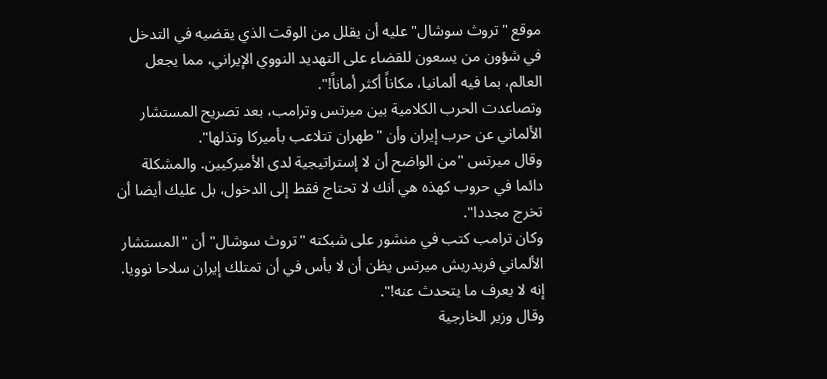موقع "تروث سوشال" عليه أن يقلل من الوقت الذي يقضيه في التدخل في شؤون من يسعون للقضاء على التهديد النووي الإيراني، مما يجعل العالم، بما فيه ألمانيا، مكاناً أكثر أماناً!".
وتصاعدت الحرب الكلامية بين ميرتس وترامب، بعد تصريح المستشار الألماني عن حرب إيران وأن "طهران تتلاعب بأميركا وتذلها".
وقال ميرتس "من الواضح أن لا إستراتيجية لدى الأميركيين. والمشكلة دائما في حروب كهذه هي أنك لا تحتاج فقط إلى الدخول، بل عليك أيضا أن تخرج مجددا".
وكان ترامب كتب في منشور على شبكته "تروث سوشال" أن "المستشار الألماني فريدريش ميرتس يظن أن لا بأس في أن تمتلك إيران سلاحا نوويا. إنه لا يعرف ما يتحدث عنه!".
وقال وزير الخارجية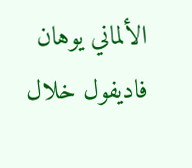الألماني يوهان فاديفول خلال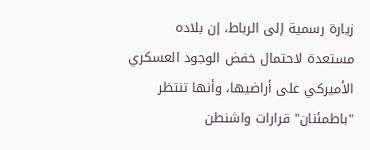زيارة رسمية إلى الرباط، إن بلاده مستعدة لاحتمال خفض الوجود العسكري الأميركي على أراضيها، وأنها تنتظر "باطمئنان" قرارات واشنطن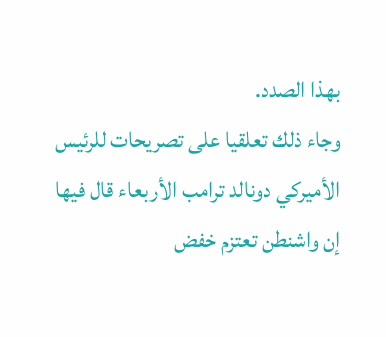بهذا الصدد.
وجاء ذلك تعلقيا على تصريحات للرئيس الأميركي دونالد ترامب الأربعاء قال فيها إن واشنطن تعتزم خفض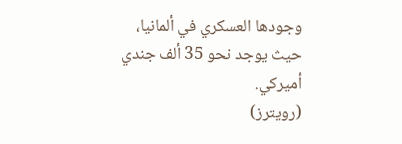وجودها العسكري في ألمانيا، حيث يوجد نحو 35 ألف جندي أميركي.
(رويترز)